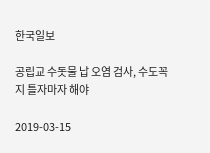한국일보

공립교 수돗물 납 오염 검사, 수도꼭지 틀자마자 해야

2019-03-15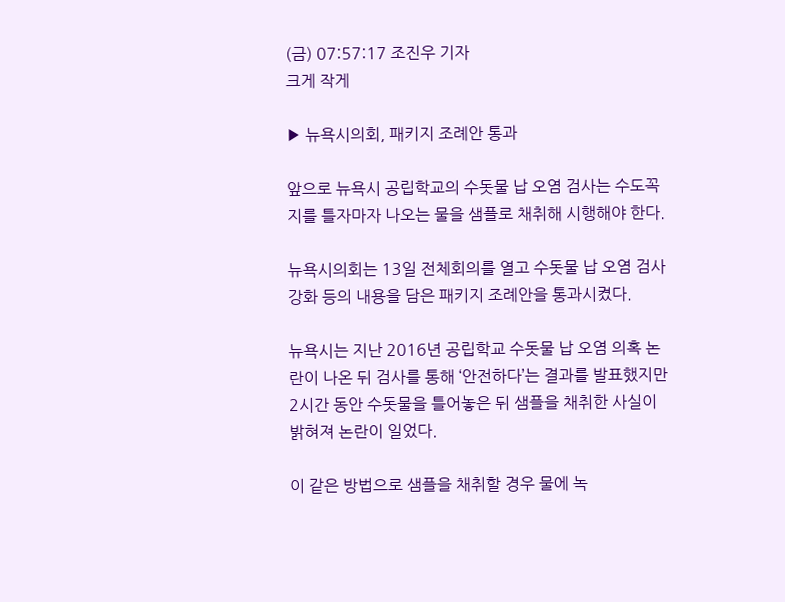(금) 07:57:17 조진우 기자
크게 작게

▶ 뉴욕시의회, 패키지 조례안 통과

앞으로 뉴욕시 공립학교의 수돗물 납 오염 검사는 수도꼭지를 틀자마자 나오는 물을 샘플로 채취해 시행해야 한다.

뉴욕시의회는 13일 전체회의를 열고 수돗물 납 오염 검사 강화 등의 내용을 담은 패키지 조례안을 통과시켰다.

뉴욕시는 지난 2016년 공립학교 수돗물 납 오염 의혹 논란이 나온 뒤 검사를 통해 ‘안전하다’는 결과를 발표했지만 2시간 동안 수돗물을 틀어놓은 뒤 샘플을 채취한 사실이 밝혀져 논란이 일었다.

이 같은 방법으로 샘플을 채취할 경우 물에 녹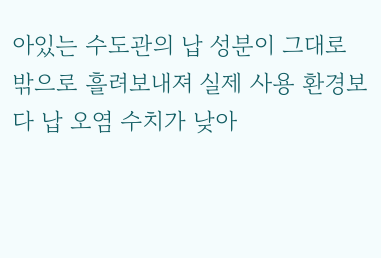아있는 수도관의 납 성분이 그대로 밖으로 흘려보내져 실제 사용 환경보다 납 오염 수치가 낮아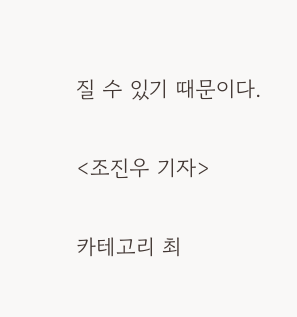질 수 있기 때문이다.

<조진우 기자>

카테고리 최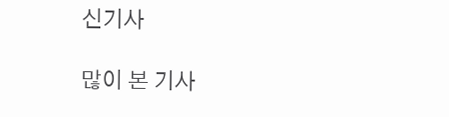신기사

많이 본 기사